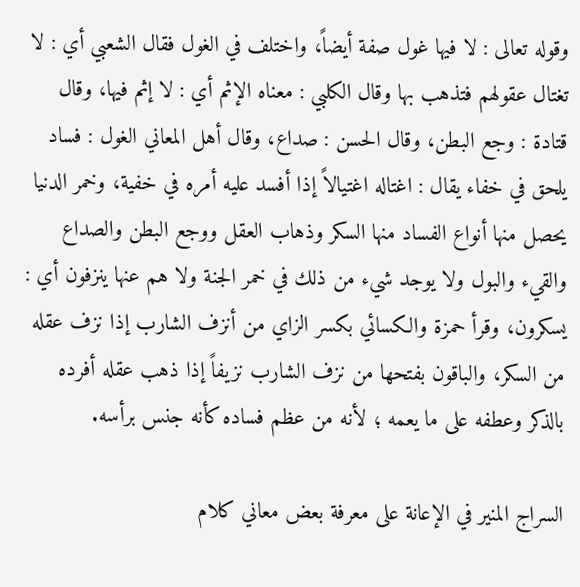وقوله تعالى : لا فيها غول صفة أيضاً، واختلف في الغول فقال الشعبي أي : لا تغتال عقولهم فتذهب بها وقال الكلبي : معناه الإثم أي : لا إثم فيها، وقال قتادة : وجع البطن، وقال الحسن : صداع، وقال أهل المعاني الغول : فساد يلحق في خفاء يقال : اغتاله اغتيالاً إذا أفسد عليه أمره في خفية، وخمر الدنيا يحصل منها أنواع الفساد منها السكر وذهاب العقل ووجع البطن والصداع والقيء والبول ولا يوجد شيء من ذلك في خمر الجنة ولا هم عنها ينزفون أي : يسكرون، وقرأ حمزة والكسائي بكسر الزاي من أنزف الشارب إذا نزف عقله من السكر، والباقون بفتحها من نزف الشارب نزيفاً إذا ذهب عقله أفرده بالذكر وعطفه على ما يعمه ؛ لأنه من عظم فساده كأنه جنس برأسه.

السراج المنير في الإعانة على معرفة بعض معاني كلام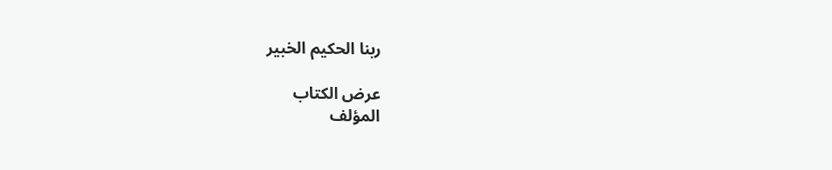ربنا الحكيم الخبير

عرض الكتاب
المؤلف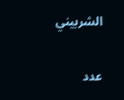الشربيني

عدد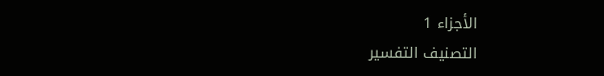الأجزاء 1
التصنيف التفسير